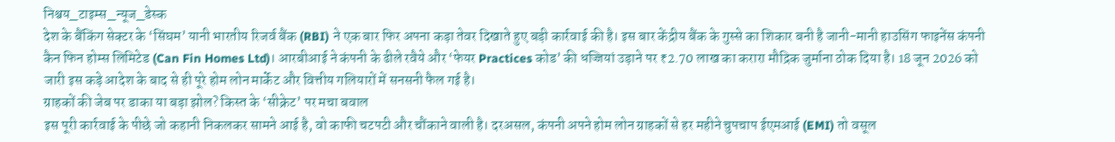निश्चय_टाइम्स_न्यूज_डेस्क
देश के बैंकिंग सेक्टर के ‘सिंघम’ यानी भारतीय रिजर्व बैंक (RBI) ने एक बार फिर अपना कड़ा तेवर दिखाते हुए बड़ी कार्रवाई की है। इस बार केंद्रीय बैंक के गुस्से का शिकार बनी है जानी-मानी हाउसिंग फाइनेंस कंपनी कैन फिन होम्स लिमिटेड (Can Fin Homes Ltd)। आरबीआई ने कंपनी के ढीले रवैये और ‘फेयर Practices कोड’ की धज्जियां उड़ाने पर ₹2.70 लाख का करारा मौद्रिक जुर्माना ठोक दिया है। 18 जून 2026 को जारी इस कड़े आदेश के बाद से ही पूरे होम लोन मार्केट और वित्तीय गलियारों में सनसनी फैल गई है।
ग्राहकों की जेब पर डाका या बड़ा झोल? किस्त के ‘सीक्रेट’ पर मचा बवाल
इस पूरी कार्रवाई के पीछे जो कहानी निकलकर सामने आई है, वो काफी चटपटी और चौंकाने वाली है। दरअसल, कंपनी अपने होम लोन ग्राहकों से हर महीने चुपचाप ईएमआई (EMI) तो वसूल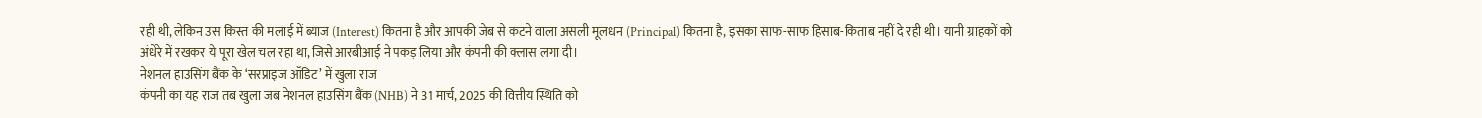रही थी, लेकिन उस किस्त की मलाई में ब्याज (Interest) कितना है और आपकी जेब से कटने वाला असली मूलधन (Principal) कितना है, इसका साफ-साफ हिसाब-किताब नहीं दे रही थी। यानी ग्राहकों को अंधेरे में रखकर ये पूरा खेल चल रहा था, जिसे आरबीआई ने पकड़ लिया और कंपनी की क्लास लगा दी।
नेशनल हाउसिंग बैंक के ‘सरप्राइज ऑडिट’ में खुला राज
कंपनी का यह राज तब खुला जब नेशनल हाउसिंग बैंक (NHB) ने 31 मार्च, 2025 की वित्तीय स्थिति को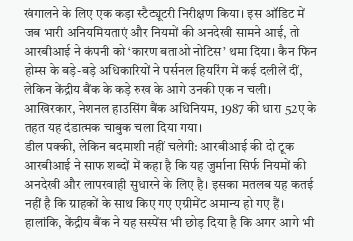खंगालने के लिए एक कड़ा स्टैट्यूटरी निरीक्षण किया। इस ऑडिट में जब भारी अनियमियताएं और नियमों की अनदेखी सामने आई, तो आरबीआई ने कंपनी को ‘कारण बताओ नोटिस’ थमा दिया। कैन फिन होम्स के बड़े-बड़े अधिकारियों ने पर्सनल हियरिंग में कई दलीलें दीं, लेकिन केंद्रीय बैंक के कड़े रुख के आगे उनकी एक न चली। आखिरकार, नेशनल हाउसिंग बैंक अधिनियम, 1987 की धारा 52ए के तहत यह दंडात्मक चाबुक चला दिया गया।
डील पक्की, लेकिन बदमाशी नहीं चलेगी: आरबीआई की दो टूक
आरबीआई ने साफ शब्दों में कहा है कि यह जुर्माना सिर्फ नियमों की अनदेखी और लापरवाही सुधारने के लिए है। इसका मतलब यह कतई नहीं है कि ग्राहकों के साथ किए गए एग्रीमेंट अमान्य हो गए हैं। हालांकि, केंद्रीय बैंक ने यह सस्पेंस भी छोड़ दिया है कि अगर आगे भी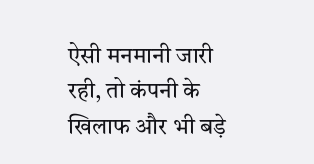ऐसी मनमानी जारी रही, तो कंपनी के खिलाफ और भी बड़े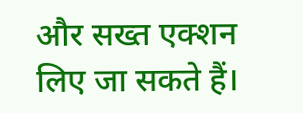और सख्त एक्शन लिए जा सकते हैं।